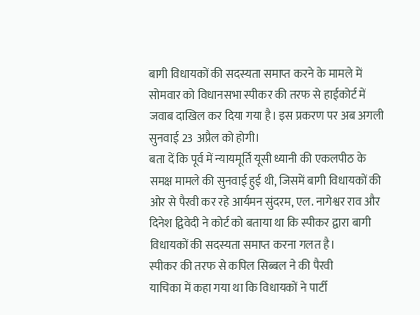बागी विधायकों की सदस्यता समाप्त करने के मामले में सोमवार को विधानसभा स्पीकर की तरफ से हाईकोर्ट में जवाब दाखिल कर दिया गया है। इस प्रकरण पर अब अगली सुनवाई 23 अप्रैल को होगी।
बता दें कि पूर्व में न्यायमूर्ति यूसी ध्यानी की एकलपीठ के समक्ष मामले की सुनवाई हुई थी, जिसमें बागी विधायकों की ओर से पैरवी कर रहे आर्यमन सुंदरम, एल. नागेश्वर राव और दिनेश द्विवेदी ने कोर्ट को बताया था कि स्पीकर द्वारा बागी विधायकों की सदस्यता समाप्त करना गलत है।
स्पीकर की तरफ से कपिल सिब्बल ने की पैरवी
याचिका में कहा गया था कि विधायकों ने पार्टी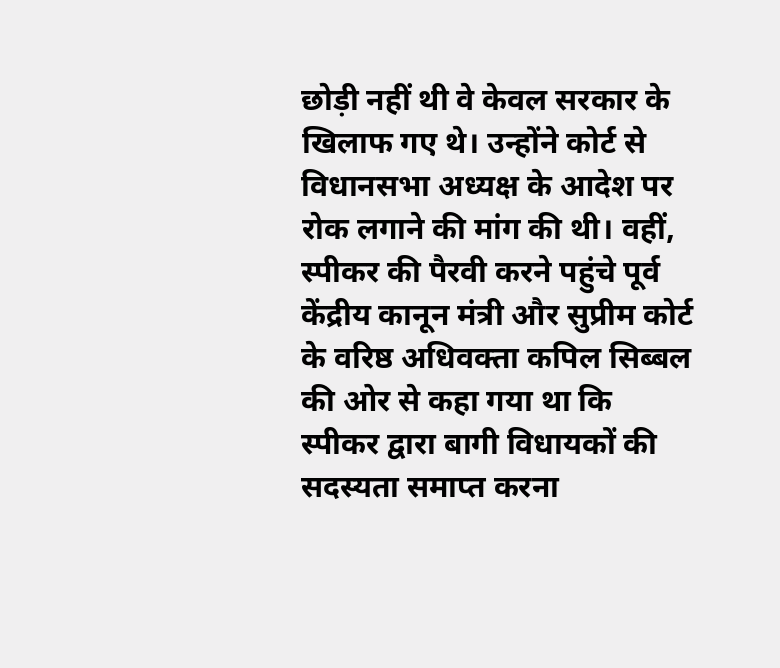छोड़ी नहीं थी वे केवल सरकार के खिलाफ गए थे। उन्होंने कोर्ट से विधानसभा अध्यक्ष के आदेश पर रोक लगाने की मांग की थी। वहीं, स्पीकर की पैरवी करने पहुंचे पूर्व केंद्रीय कानून मंत्री और सुप्रीम कोर्ट के वरिष्ठ अधिवक्ता कपिल सिब्बल की ओर से कहा गया था कि स्पीकर द्वारा बागी विधायकों की सदस्यता समाप्त करना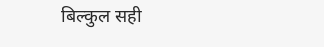बिल्कुल सही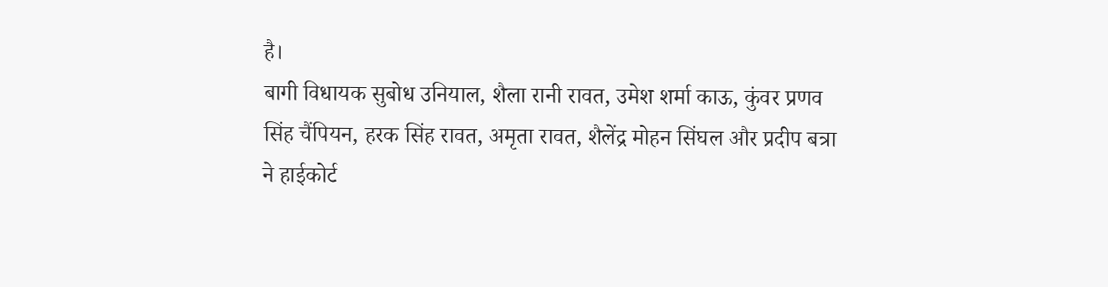है।
बागी विधायक सुबोध उनियाल, शैला रानी रावत, उमेश शर्मा काऊ, कुंवर प्रणव सिंह चैंपियन, हरक सिंह रावत, अमृता रावत, शैलेंद्र मोहन सिंघल और प्रदीप बत्रा ने हाईकोर्ट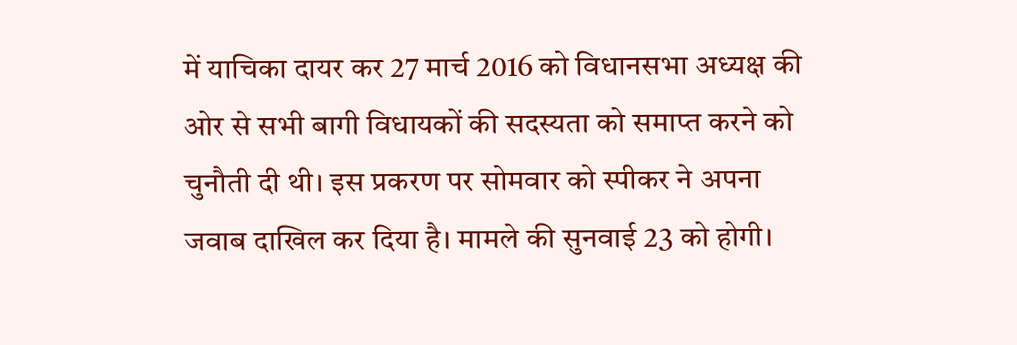में याचिका दायर कर 27 मार्च 2016 को विधानसभा अध्यक्ष की ओर से सभी बागी विधायकों की सदस्यता को समाप्त करने को चुनौती दी थी। इस प्रकरण पर सोमवार को स्पीकर ने अपना जवाब दाखिल कर दिया है। मामले की सुनवाई 23 को होगी।